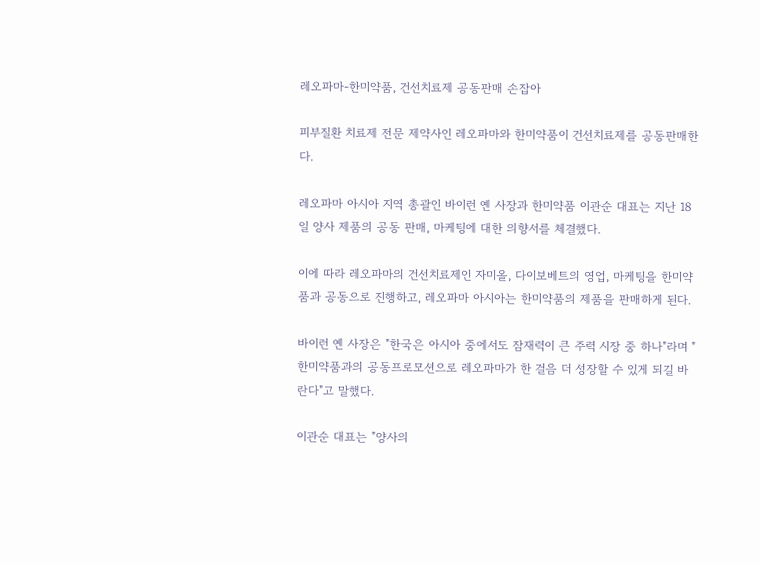레오파마-한미약품, 건선치료제 공동판매 손잡아

피부질환 치료제 전문 제약사인 레오파마와 한미약품이 건선치료제를 공동판매한다.

레오파마 아시아 지역 총괄인 바이런 옌 사장과 한미약품 이관순 대표는 지난 18일 양사 제품의 공동 판매, 마케팅에 대한 의향서를 체결했다.

이에 따라 레오파마의 건선치료제인 자미올, 다이보베트의 영업, 마케팅을 한미약품과 공동으로 진행하고, 레오파마 아시아는 한미약품의 제품을 판매하게 된다.

바이런 옌 사장은 "한국은 아시아 중에서도 잠재력이 큰 주력 시장 중 하나"라며 "한미약품과의 공동프로모션으로 레오파마가 한 걸음 더 성장할 수 있게 되길 바란다"고 말했다.

이관순 대표는 "양사의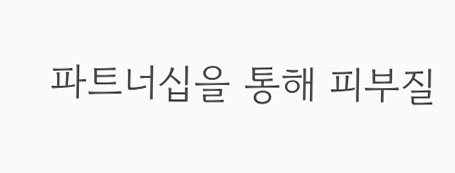파트너십을 통해 피부질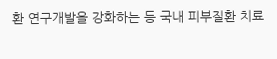환 연구개발을 강화하는 등 국내 피부질환 치료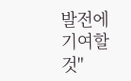발전에 기여할 것"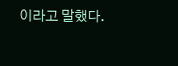이라고 말했다.